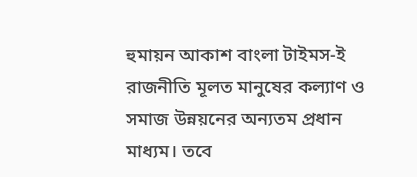হুমায়ন আকাশ বাংলা টাইমস-ই
রাজনীতি মূলত মানুষের কল্যাণ ও সমাজ উন্নয়নের অন্যতম প্রধান মাধ্যম। তবে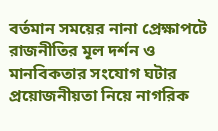বর্তমান সময়ের নানা প্রেক্ষাপটে রাজনীতির মূল দর্শন ও মানবিকতার সংযোগ ঘটার প্রয়োজনীয়তা নিয়ে নাগরিক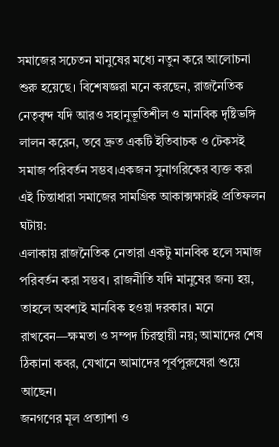সমাজের সচেতন মানুষের মধ্যে নতুন করে আলোচনা শুরু হয়েছে। বিশেষজ্ঞরা মনে করছেন, রাজনৈতিক নেতৃবৃন্দ যদি আরও সহানুভূতিশীল ও মানবিক দৃষ্টিভঙ্গি লালন করেন, তবে দ্রুত একটি ইতিবাচক ও টেকসই সমাজ পরিবর্তন সম্ভব।একজন সুনাগরিকের ব্যক্ত করা এই চিন্তাধারা সমাজের সামগ্রিক আকাক্সক্ষারই প্রতিফলন ঘটায়:
এলাকায় রাজনৈতিক নেতারা একটু মানবিক হলে সমাজ পরিবর্তন করা সম্ভব। রাজনীতি যদি মানুষের জন্য হয়, তাহলে অবশ্যই মানবিক হওয়া দরকার। মনে রাখবেন—ক্ষমতা ও সম্পদ চিরস্থায়ী নয়; আমাদের শেষ ঠিকানা কবর, যেখানে আমাদের পূর্বপুরুষেরা শুয়ে আছেন।
জনগণের মূল প্রত্যাশা ও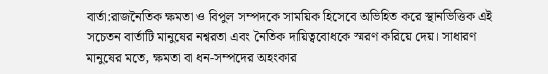বার্তা:রাজনৈতিক ক্ষমতা ও বিপুল সম্পদকে সাময়িক হিসেবে অভিহিত করে স্থানভিত্তিক এই সচেতন বার্তাটি মানুষের নশ্বরতা এবং নৈতিক দায়িত্ববোধকে স্মরণ করিয়ে দেয়। সাধারণ মানুষের মতে, ক্ষমতা বা ধন-সম্পদের অহংকার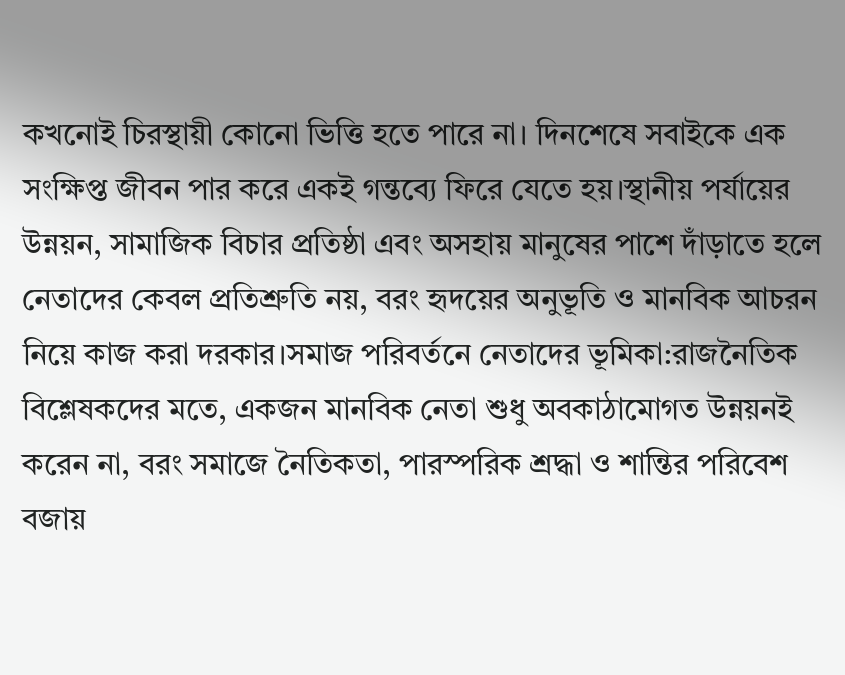কখনোই চিরস্থায়ী কোনো ভিত্তি হতে পারে না। দিনশেষে সবাইকে এক সংক্ষিপ্ত জীবন পার করে একই গন্তব্যে ফিরে যেতে হয়।স্থানীয় পর্যায়ের উন্নয়ন, সামাজিক বিচার প্রতিষ্ঠা এবং অসহায় মানুষের পাশে দাঁড়াতে হলে নেতাদের কেবল প্রতিশ্রুতি নয়, বরং হৃদয়ের অনুভূতি ও মানবিক আচরন নিয়ে কাজ করা দরকার।সমাজ পরিবর্তনে নেতাদের ভূমিকা:রাজনৈতিক বিশ্লেষকদের মতে, একজন মানবিক নেতা শুধু অবকাঠামোগত উন্নয়নই করেন না, বরং সমাজে নৈতিকতা, পারস্পরিক শ্রদ্ধা ও শান্তির পরিবেশ বজায়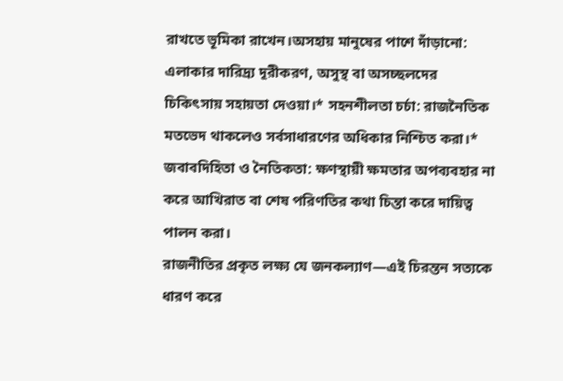রাখতে ভূমিকা রাখেন।অসহায় মানুষের পাশে দাঁড়ানো: এলাকার দারিদ্র্য দূরীকরণ, অসুস্থ বা অসচ্ছলদের চিকিৎসায় সহায়তা দেওয়া।* সহনশীলতা চর্চা: রাজনৈতিক মতভেদ থাকলেও সর্বসাধারণের অধিকার নিশ্চিত করা।* জবাবদিহিতা ও নৈতিকতা: ক্ষণস্থায়ী ক্ষমতার অপব্যবহার না করে আখিরাত বা শেষ পরিণতির কথা চিন্তা করে দায়িত্ব পালন করা।
রাজনীতির প্রকৃত লক্ষ্য যে জনকল্যাণ—এই চিরন্তন সত্যকে ধারণ করে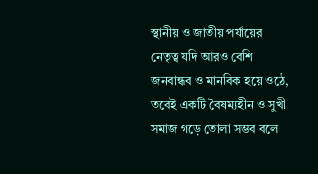স্থানীয় ও জাতীয় পর্যায়ের নেতৃত্ব যদি আরও বেশি জনবান্ধব ও মানবিক হয়ে ওঠে, তবেই একটি বৈষম্যহীন ও সুখী সমাজ গড়ে তোলা সম্ভব বলে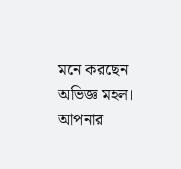মনে করছেন অভিজ্ঞ মহল।
আপনার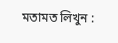মতামত লিখুন :